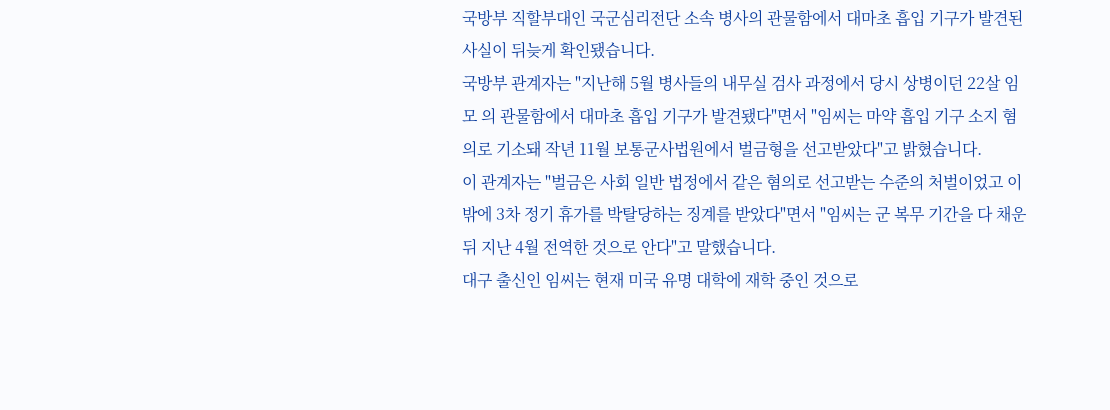국방부 직할부대인 국군심리전단 소속 병사의 관물함에서 대마초 흡입 기구가 발견된 사실이 뒤늦게 확인됐습니다.
국방부 관계자는 "지난해 5월 병사들의 내무실 검사 과정에서 당시 상병이던 22살 임모 의 관물함에서 대마초 흡입 기구가 발견됐다"면서 "임씨는 마약 흡입 기구 소지 혐의로 기소돼 작년 11월 보통군사법원에서 벌금형을 선고받았다"고 밝혔습니다.
이 관계자는 "벌금은 사회 일반 법정에서 같은 혐의로 선고받는 수준의 처벌이었고 이 밖에 3차 정기 휴가를 박탈당하는 징계를 받았다"면서 "임씨는 군 복무 기간을 다 채운 뒤 지난 4월 전역한 것으로 안다"고 말했습니다.
대구 출신인 임씨는 현재 미국 유명 대학에 재학 중인 것으로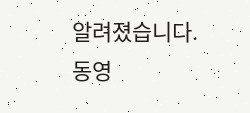알려졌습니다.
동영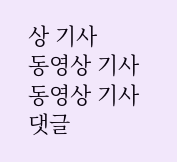상 기사
동영상 기사
동영상 기사
댓글